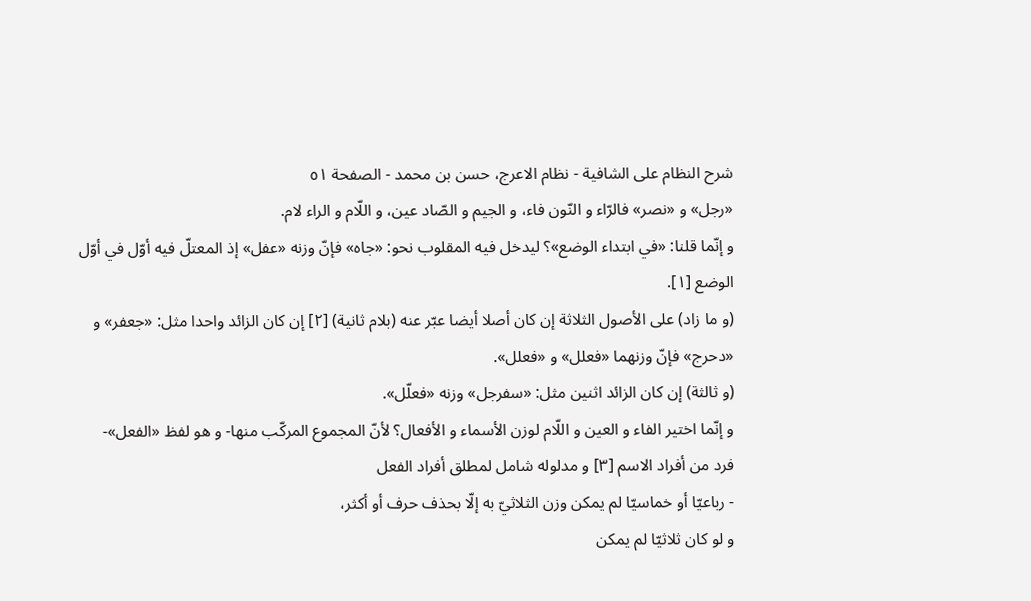شرح النظام على الشافية - نظام الاعرج، حسن بن محمد - الصفحة ٥١
«رجل» و «نصر» فالرّاء و النّون فاء، و الجيم و الصّاد عين، و اللّام و الراء لام.
و إنّما قلنا: «في ابتداء الوضع»؟ ليدخل فيه المقلوب نحو: «جاه» فإنّ وزنه «عفل» إذ المعتلّ فيه أوّل في أوّل الوضع [١].
(و ما زاد) على الأصول الثلاثة إن كان أصلا أيضا عبّر عنه (بلام ثانية) [٢] إن كان الزائد واحدا مثل: «جعفر» و «دحرج» فإنّ وزنهما «فعلل» و «فعلل».
(و ثالثة) إن كان الزائد اثنين مثل: «سفرجل» وزنه «فعلّل».
و إنّما اختير الفاء و العين و اللّام لوزن الأسماء و الأفعال؟ لأنّ المجموع المركّب منها- و هو لفظ «الفعل»- فرد من أفراد الاسم [٣] و مدلوله شامل لمطلق أفراد الفعل
- رباعيّا أو خماسيّا لم يمكن وزن الثلاثيّ به إلّا بحذف حرف أو أكثر،
و لو كان ثلاثيّا لم يمكن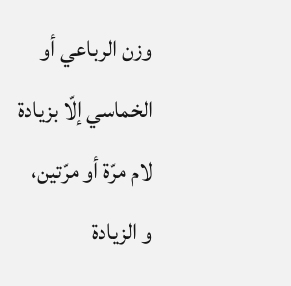وزن الرباعي أو الخماسي إلّا بزيادة لام مرّة أو مرّتين،
و الزيادة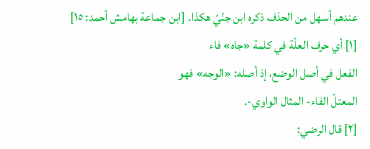عندهم أسهل من الحذف ذكره ابن جنّيّ هكذا. [ابن جماعة بهامش أحمد: ١٥]
[١] أي حرف العلّة في كلمة «جاه» فاء
الفعل في أصل الوضع، إذ أصله: «الوجه» فهو
المعتلّ الفاء- المثال الواوي-.
[٢] قال الرضي: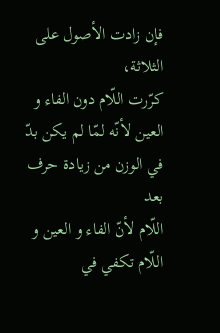فإن زادت الأصول على الثلاثة،
كرّرت اللّام دون الفاء و العين لأنّه لمّا لم يكن بدّ في الوزن من زيادة حرف بعد
اللّام لأنّ الفاء و العين و اللّام تكفي في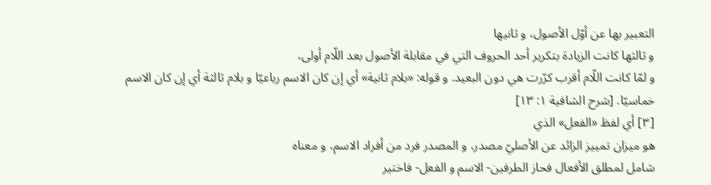التعبير بها عن أوّل الأصول، و ثانيها
و ثالثها كانت الزيادة بتكرير أحد الحروف التي في مقابلة الأصول بعد اللّام أولى،
و لمّا كانت اللّام أقرب كرّرت هي دون البعيد. و قوله: «بلام ثانية» أي إن كان الاسم رباعيّا و بلام ثالثة أي إن كان الاسم
خماسيّا. [شرح الشافية ١: ١٣]
[٣] أي لفظ «الفعل» الذي
هو ميزان تمييز الزائد عن الأصليّ مصدر، و المصدر فرد من أفراد الاسم، و معناه
شامل لمطلق الأفعال فحاز الطرفين- الاسم و الفعل- فاختير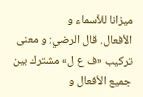ميزانا للأسماء و
الأفعال. قال الرضي: و معنى تركيب «ف ع ل» مشترك بين جميع الأفعال و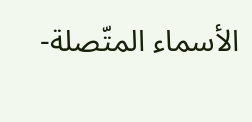الأسماء المتّصلة-